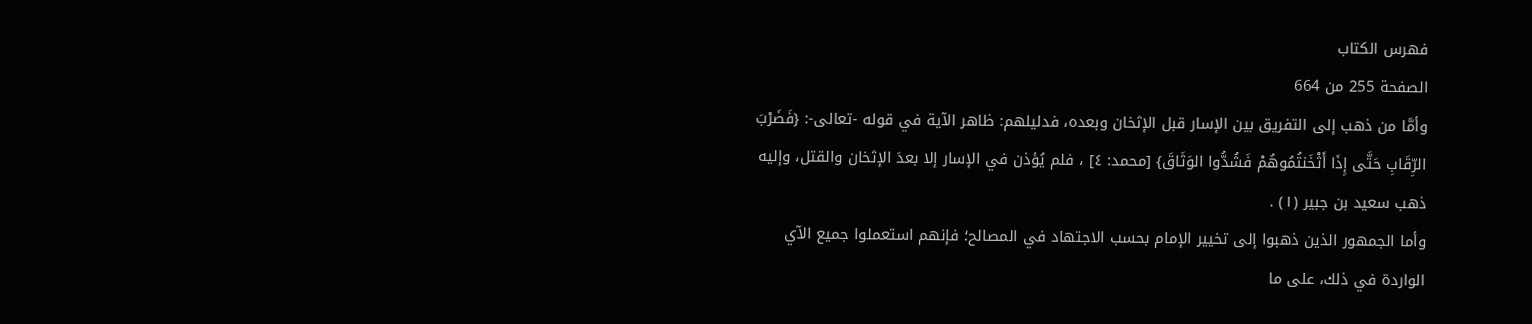فهرس الكتاب
الصفحة 255 من 664
وأمَّا من ذهب إلى التفريق بين الإسار قبل الإثخان وبعده، فدليلهم: ظاهر الآية في قوله -تعالى-: {فَضَرْبَ الرِّقَابِ حَتَّى إِذَا أَثْخَنتُمُوهُمْ فَشُدُّوا الوَثَاقَ} [محمد: ٤] ، فلم يُؤذن في الإسار إلا بعدَ الإثخان والقتل، وإليه ذهب سعيد بن جبير (١) .
وأما الجمهور الذين ذهبوا إلى تخيير الإمام بحسب الاجتهاد في المصالح؛ فإنهم استعملوا جميع الآي الواردة في ذلك، على ما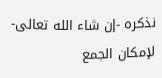نذكره -إن شاء الله تعالى- لإمكان الجمع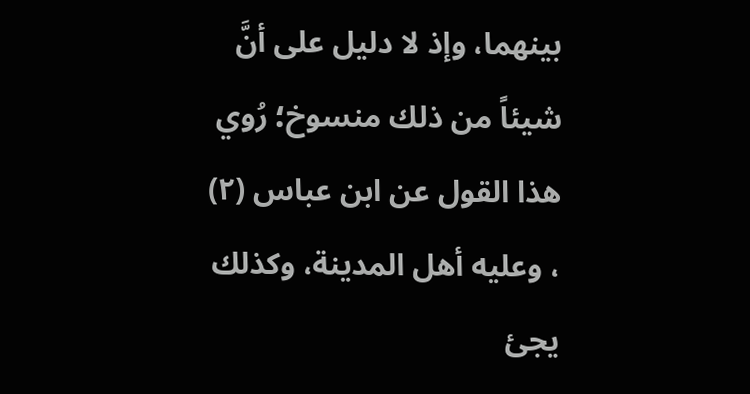بينهما، وإذ لا دليل على أنَّ شيئاً من ذلك منسوخ؛ رُوي هذا القول عن ابن عباس (٢) ، وعليه أهل المدينة، وكذلك يجئ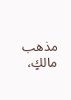مذهب مالكٍ،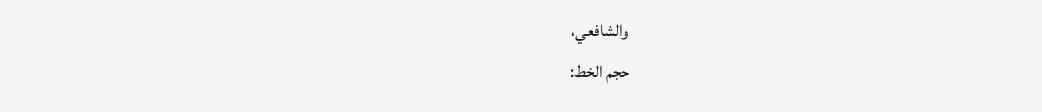والشافعي،
حجم الخط: